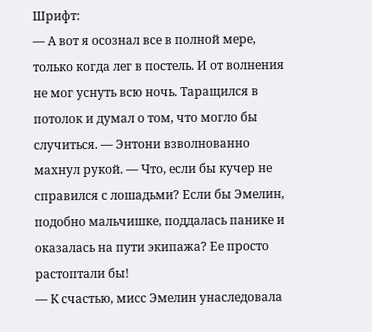Шрифт:
— А вот я осознал все в полной мере, только когда лег в постель. И от волнения не мог уснуть всю ночь. Таращился в потолок и думал о том, что могло бы случиться. — Энтони взволнованно махнул рукой. — Что, если бы кучер не справился с лошадьми? Если бы Эмелин, подобно мальчишке, поддалась панике и оказалась на пути экипажа? Ее просто растоптали бы!
— К счастью, мисс Эмелин унаследовала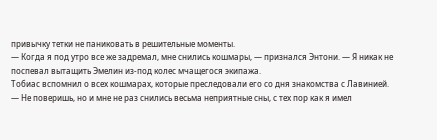привычку тетки не паниковать в решительные моменты.
— Когда я под утро все же задремал, мне снились кошмары, — признался Энтони. — Я никак не поспевал вытащить Эмелин из-под колес мчащегося экипажа.
Тобиас вспомнил о всех кошмарах, которые преследовали его со дня знакомства с Лавинией.
— Не поверишь, но и мне не раз снились весьма неприятные сны, с тех пор как я имел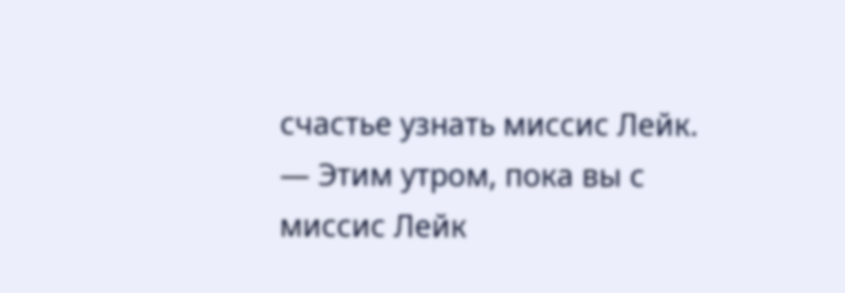счастье узнать миссис Лейк.
— Этим утром, пока вы с миссис Лейк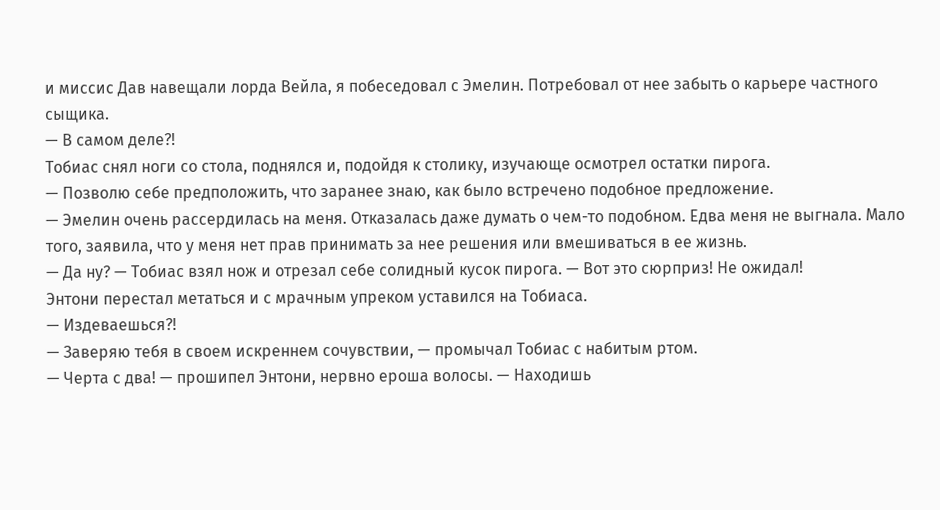и миссис Дав навещали лорда Вейла, я побеседовал с Эмелин. Потребовал от нее забыть о карьере частного сыщика.
— В самом деле?!
Тобиас снял ноги со стола, поднялся и, подойдя к столику, изучающе осмотрел остатки пирога.
— Позволю себе предположить, что заранее знаю, как было встречено подобное предложение.
— Эмелин очень рассердилась на меня. Отказалась даже думать о чем-то подобном. Едва меня не выгнала. Мало того, заявила, что у меня нет прав принимать за нее решения или вмешиваться в ее жизнь.
— Да ну? — Тобиас взял нож и отрезал себе солидный кусок пирога. — Вот это сюрприз! Не ожидал!
Энтони перестал метаться и с мрачным упреком уставился на Тобиаса.
— Издеваешься?!
— Заверяю тебя в своем искреннем сочувствии, — промычал Тобиас с набитым ртом.
— Черта с два! — прошипел Энтони, нервно ероша волосы. — Находишь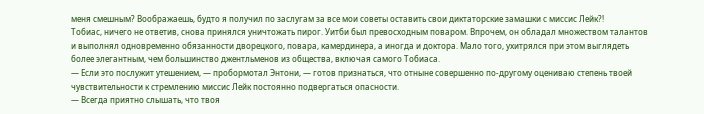меня смешным? Воображаешь, будто я получил по заслугам за все мои советы оставить свои диктаторские замашки с миссис Лейк?!
Тобиас, ничего не ответив, снова принялся уничтожать пирог. Уитби был превосходным поваром. Впрочем, он обладал множеством талантов и выполнял одновременно обязанности дворецкого, повара, камердинера, а иногда и доктора. Мало того, ухитрялся при этом выглядеть более элегантным, чем большинство джентльменов из общества, включая самого Тобиаса.
— Если это послужит утешением, — пробормотал Энтони, — готов признаться, что отныне совершенно по-другому оцениваю степень твоей чувствительности к стремлению миссис Лейк постоянно подвергаться опасности.
— Всегда приятно слышать, что твоя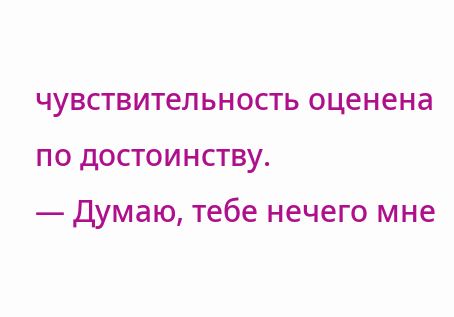чувствительность оценена по достоинству.
— Думаю, тебе нечего мне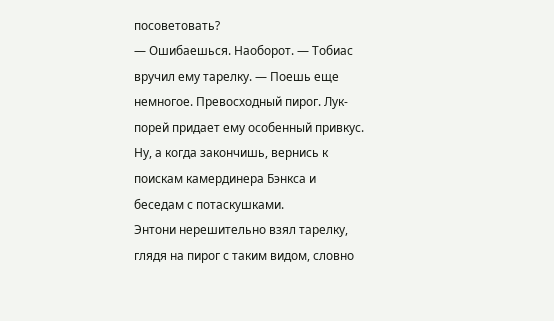посоветовать?
— Ошибаешься. Наоборот. — Тобиас вручил ему тарелку. — Поешь еще немногое. Превосходный пирог. Лук-порей придает ему особенный привкус. Ну, а когда закончишь, вернись к поискам камердинера Бэнкса и беседам с потаскушками.
Энтони нерешительно взял тарелку, глядя на пирог с таким видом, словно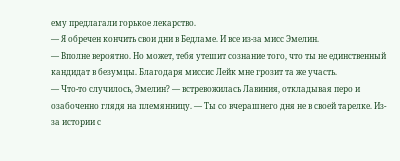ему предлагали горькое лекарство.
— Я обречен кончить свои дни в Бедламе. И все из-за мисс Эмелин.
— Вполне вероятно. Но может, тебя утешит сознание того, что ты не единственный кандидат в безумцы. Благодаря миссис Лейк мне грозит та же участь.
— Что-то случилось, Эмелин? — встревожилась Лавиния, откладывая перо и озабоченно глядя на племянницу. — Ты со вчерашнего дня не в своей тарелке. Из-за истории с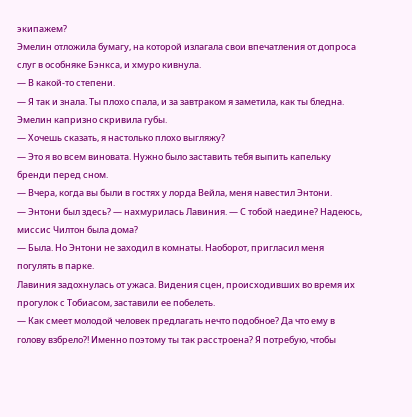экипажем?
Эмелин отложила бумагу, на которой излагала свои впечатления от допроса слуг в особняке Бэнкса, и хмуро кивнула.
— В какой-то степени.
— Я так и знала. Ты плохо спала, и за завтраком я заметила, как ты бледна.
Эмелин капризно скривила губы.
— Хочешь сказать, я настолько плохо выгляжу?
— Это я во всем виновата. Нужно было заставить тебя выпить капельку бренди перед сном.
— Вчера, когда вы были в гостях у лорда Вейла, меня навестил Энтони.
— Энтони был здесь? — нахмурилась Лавиния. — С тобой наедине? Надеюсь, миссис Чилтон была дома?
— Была. Но Энтони не заходил в комнаты. Наоборот, пригласил меня погулять в парке.
Лавиния задохнулась от ужаса. Видения сцен, происходивших во время их прогулок с Тобиасом, заставили ее побелеть.
— Как смеет молодой человек предлагать нечто подобное? Да что ему в голову взбрело?! Именно поэтому ты так расстроена? Я потребую, чтобы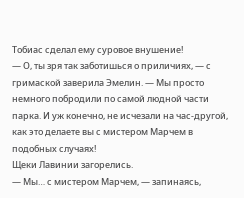Тобиас сделал ему суровое внушение!
— О, ты зря так заботишься о приличиях, — с гримаской заверила Эмелин. — Мы просто немного побродили по самой людной части парка. И уж конечно, не исчезали на час-другой, как это делаете вы с мистером Марчем в подобных случаях!
Щеки Лавинии загорелись.
— Мы… с мистером Марчем, — запинаясь,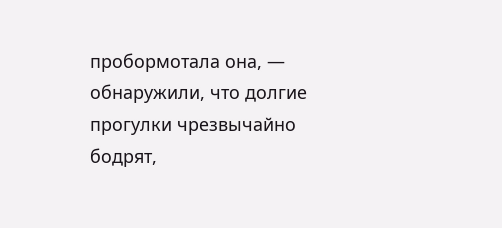пробормотала она, — обнаружили, что долгие прогулки чрезвычайно бодрят,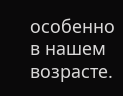особенно в нашем возрасте.